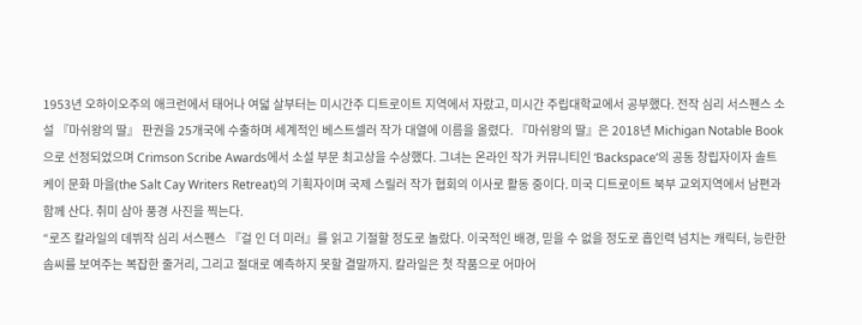1953년 오하이오주의 애크런에서 태어나 여덟 살부터는 미시간주 디트로이트 지역에서 자랐고, 미시간 주립대학교에서 공부했다. 전작 심리 서스펜스 소설 『마쉬왕의 딸』 판권을 25개국에 수출하며 세계적인 베스트셀러 작가 대열에 이름을 올렸다. 『마쉬왕의 딸』은 2018년 Michigan Notable Book으로 선정되었으며 Crimson Scribe Awards에서 소설 부문 최고상을 수상했다. 그녀는 온라인 작가 커뮤니티인 ‘Backspace’의 공동 창립자이자 솔트 케이 문화 마을(the Salt Cay Writers Retreat)의 기획자이며 국제 스릴러 작가 협회의 이사로 활동 중이다. 미국 디트로이트 북부 교외지역에서 남편과 함께 산다. 취미 삼아 풍경 사진을 찍는다.
“로즈 칼라일의 데뷔작 심리 서스펜스 『걸 인 더 미러』를 읽고 기절할 정도로 놀랐다. 이국적인 배경, 믿을 수 없을 정도로 흡인력 넘치는 캐릭터, 능란한 솜씨를 보여주는 복잡한 줄거리, 그리고 절대로 예측하지 못할 결말까지. 칼라일은 첫 작품으로 어마어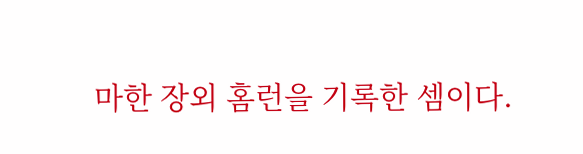마한 장외 홈런을 기록한 셈이다.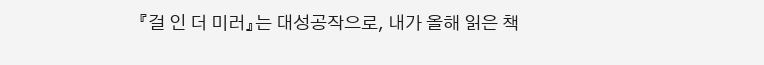『걸 인 더 미러』는 대성공작으로, 내가 올해 읽은 책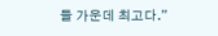들 가운데 최고다.”